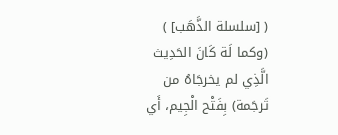( [سلسلة الذَّهَب] )
(وكما لَة كَانَ الحَدِيث الَّذِي لم يخرجَاهُ من تَرجَمة) بِفَتْح الْجِيم، أَي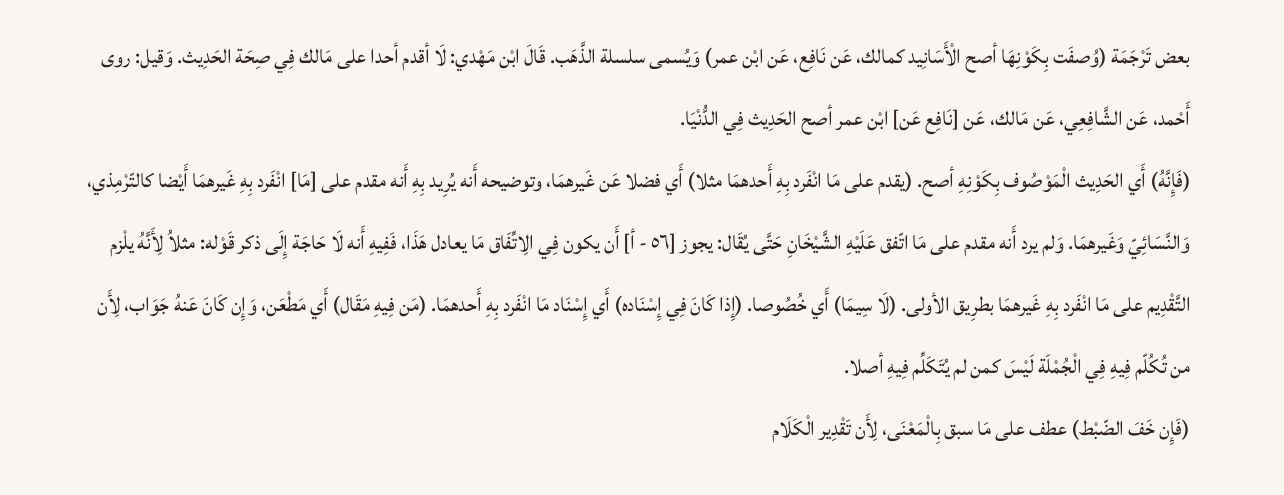بعض تَرْجَمَة (وُصفَت بِكَوْنِهَا أصح الْأَسَانِيد كمالك، عَن نَافِع، عَن ابْن عمر) وَيُسمى سلسلة الذَّهَب. قَالَ ابْن مَهْدي: لَا أقدم أحدا على مَالك فِي صِحَة الحَدِيث. وَقيل: روى أَحْمد، عَن الشَّافِعِي، عَن مَالك، عَن [نَافِع عَن] ابْن عمر أصح الحَدِيث فِي الدُّنْيَا.
(فَإِنَّهُ) أَي الحَدِيث الْمَوْصُوف بِكَوْنِهِ أصح. (يقدم على مَا انْفَرد بِهِ أَحدهمَا مثلا) أَي فضلا عَن غَيرهمَا، وتوضيحه أَنه يُرِيد بِهِ أَنه مقدم على [مَا] انْفَرد بِهِ غَيرهمَا أَيْضا كالتّرْمِذي، وَالنَّسَائِيّ وَغَيرهمَا. وَلم يرد أَنه مقدم على مَا اتّفق عَلَيْهِ الشَّيْخَانِ حَتَّى يُقَال: يجوز [٥٦ - أ] أَن يكون فِي الِاتِّفَاق مَا يعادل هَذَا، فَفِيهِ أَنه لَا حَاجَة إِلَى ذكر قَوْله: مثلاُ لِأَنَّهُ يلْزم التَّقْدِيم على مَا انْفَرد بِهِ غَيرهمَا بطرِيق الأولى. (لَا سِيمَا) أَي خُصُوصا. (إِذا كَانَ فِي إِسْنَاده) أَي إِسْنَاد مَا انْفَرد بِهِ أَحدهمَا. (مَن فِيهِ مَقَال) أَي مَطْعَن، وَإِن كَانَ عَنهُ جَوَاب، لِأَن من تُكُلّم فِيهِ فِي الْجُمْلَة لَيْسَ كمن لم يُتَكَلِّم فِيهِ أصلا.
(فَإِن خَفَ الضّبْط) عطف على مَا سبق بِالْمَعْنَى، لِأَن تَقْدِير الْكَلَام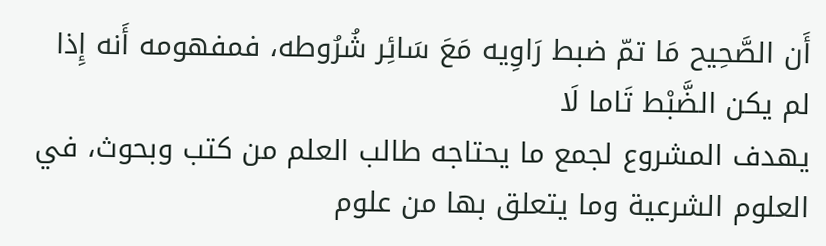أَن الصَّحِيح مَا تمّ ضبط رَاوِيه مَعَ سَائِر شُرُوطه، فمفهومه أَنه إِذا لم يكن الضَّبْط تَاما لَا
يهدف المشروع لجمع ما يحتاجه طالب العلم من كتب وبحوث، في العلوم الشرعية وما يتعلق بها من علوم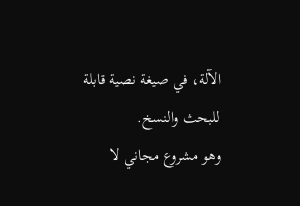الآلة، في صيغة نصية قابلة للبحث والنسخ.
وهو مشروع مجاني لا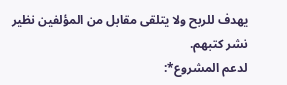يهدف للربح ولا يتلقى مقابل من المؤلفين نظير نشر كتبهم.
لدعم المشروع*: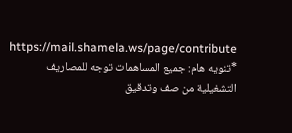https://mail.shamela.ws/page/contribute
*تنويه هام: جميع المساهمات توجه للمصاريف التشغيلية من صف وتدقيق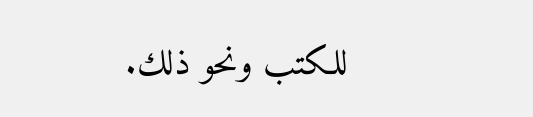للكتب ونحو ذلك.